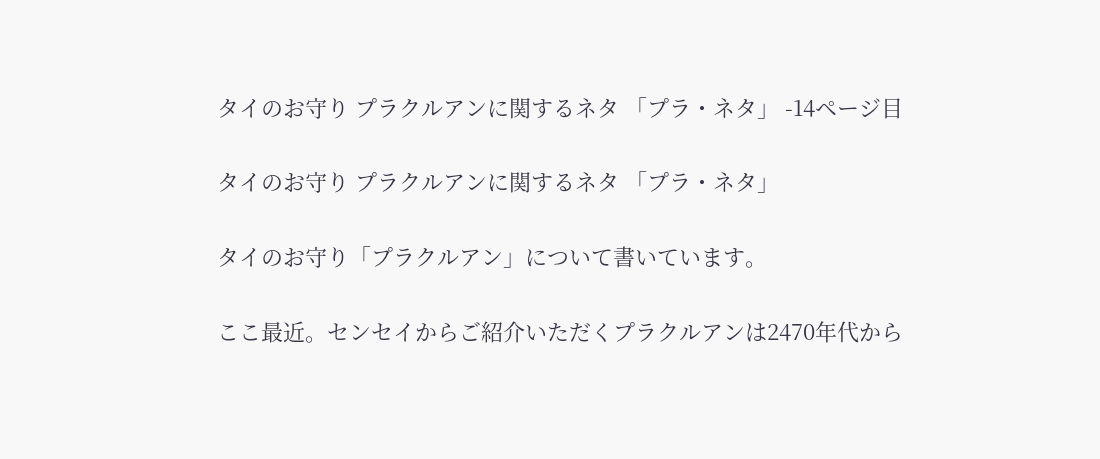タイのお守り プラクルアンに関するネタ 「プラ・ネタ」 -14ページ目

タイのお守り プラクルアンに関するネタ 「プラ・ネタ」

タイのお守り「プラクルアン」について書いています。

ここ最近。センセイからご紹介いただくプラクルアンは2470年代から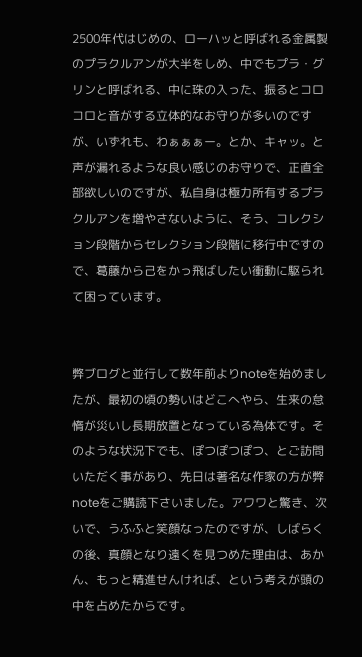2500年代はじめの、ローハッと呼ばれる金属製のプラクルアンが大半をしめ、中でもプラ・グリンと呼ばれる、中に珠の入った、振るとコロコロと音がする立体的なお守りが多いのですが、いずれも、わぁぁぁー。とか、キャッ。と声が漏れるような良い感じのお守りで、正直全部欲しいのですが、私自身は極力所有するプラクルアンを増やさないように、そう、コレクション段階からセレクション段階に移行中ですので、葛藤から己をかっ飛ばしたい衝動に駆られて困っています。


弊ブログと並行して数年前よりnoteを始めましたが、最初の頃の勢いはどこへやら、生来の怠惰が災いし長期放置となっている為体です。そのような状況下でも、ぽつぽつぽつ、とご訪問いただく事があり、先日は著名な作家の方が弊noteをご購読下さいました。アワワと驚き、次いで、うふふと笑顔なったのですが、しばらくの後、真顔となり遠くを見つめた理由は、あかん、もっと精進せんければ、という考えが頭の中を占めたからです。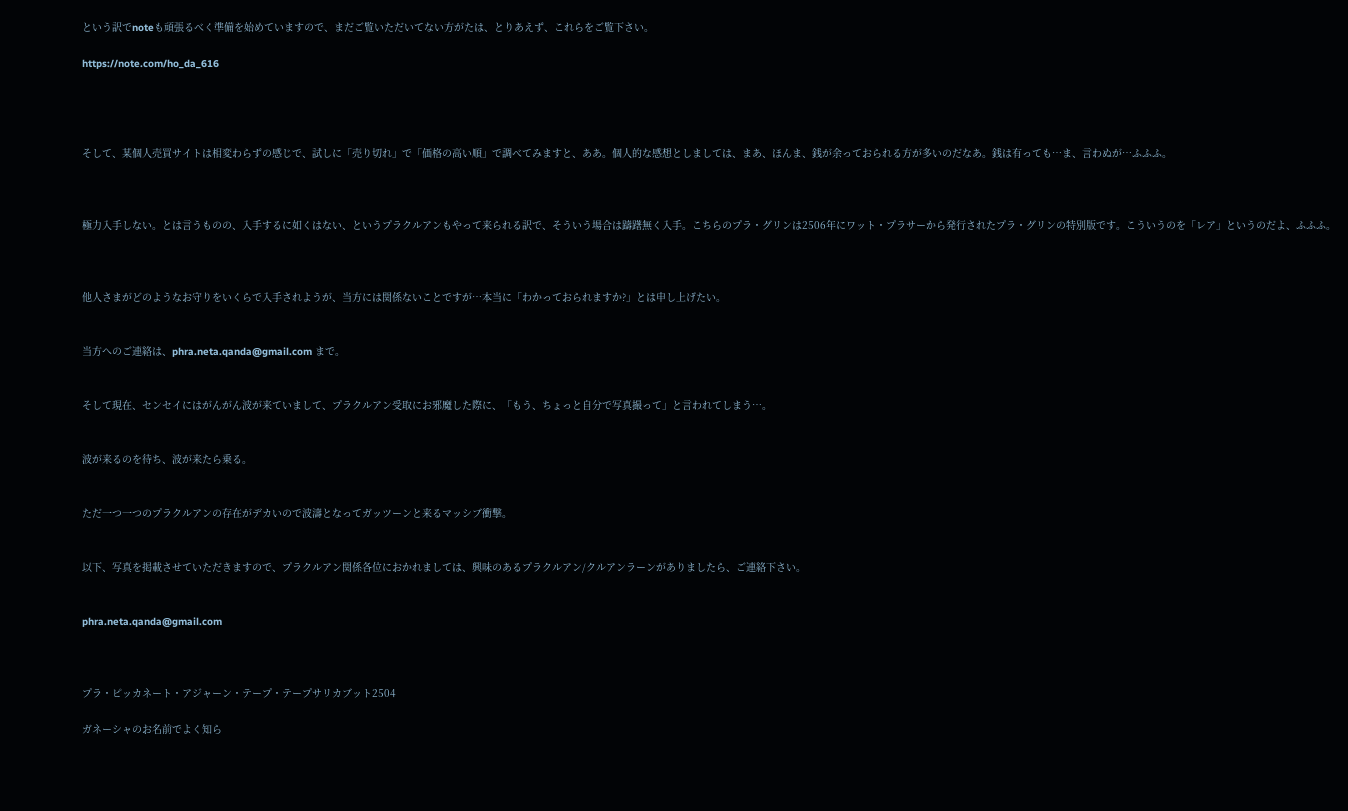という訳でnoteも頑張るべく準備を始めていますので、まだご覧いただいてない方がたは、とりあえず、これらをご覧下さい。

https://note.com/ho_da_616




そして、某個人売買サイトは相変わらずの感じで、試しに「売り切れ」で「価格の高い順」で調べてみますと、ああ。個人的な感想としましては、まあ、ほんま、銭が余っておられる方が多いのだなあ。銭は有っても…ま、言わぬが…ふふふ。



極力入手しない。とは言うものの、入手するに如くはない、というプラクルアンもやって来られる訳で、そういう場合は躊躇無く入手。こちらのプラ・グリンは2506年にワット・プラサーから発行されたプラ・グリンの特別版です。こういうのを「レア」というのだよ、ふふふ。



他人さまがどのようなお守りをいくらで入手されようが、当方には関係ないことですが…本当に「わかっておられますか?」とは申し上げたい。


当方へのご連絡は、phra.neta.qanda@gmail.com まで。


そして現在、センセイにはがんがん波が来ていまして、プラクルアン受取にお邪魔した際に、「もう、ちょっと自分で写真撮って」と言われてしまう…。


波が来るのを待ち、波が来たら乗る。


ただ一つ一つのプラクルアンの存在がデカいので波濤となってガッツーンと来るマッシブ衝撃。


以下、写真を掲載させていただきますので、プラクルアン関係各位におかれましては、興味のあるプラクルアン/クルアンラーンがありましたら、ご連絡下さい。


phra.neta.qanda@gmail.com



プラ・ピッカネート・アジャーン・テープ・テープサリカブット2504

ガネーシャのお名前でよく知ら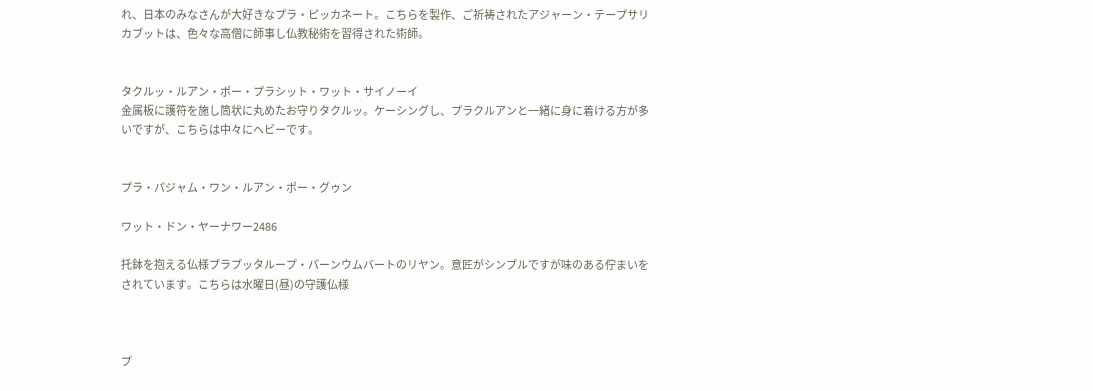れ、日本のみなさんが大好きなプラ・ピッカネート。こちらを製作、ご祈祷されたアジャーン・テープサリカブットは、色々な高僧に師事し仏教秘術を習得された術師。


タクルッ・ルアン・ポー・プラシット・ワット・サイノーイ
金属板に護符を施し筒状に丸めたお守りタクルッ。ケーシングし、プラクルアンと一緒に身に着ける方が多いですが、こちらは中々にヘビーです。


プラ・パジャム・ワン・ルアン・ポー・グゥン

ワット・ドン・ヤーナワー2486

托鉢を抱える仏様プラプッタループ・パーンウムバートのリヤン。意匠がシンプルですが味のある佇まいをされています。こちらは水曜日(昼)の守護仏様



プ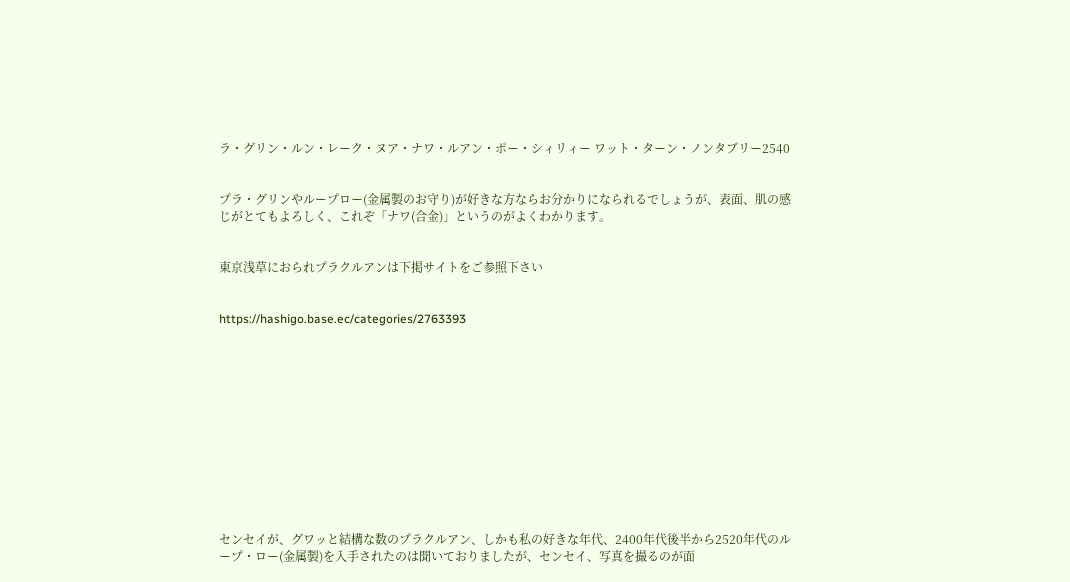ラ・グリン・ルン・レーク・ヌア・ナワ・ルアン・ポー・シィリィー ワット・ターン・ノンタブリー2540


プラ・グリンやループロー(金属製のお守り)が好きな方ならお分かりになられるでしょうが、表面、肌の感じがとてもよろしく、これぞ「ナワ(合金)」というのがよくわかります。


東京浅草におられプラクルアンは下掲サイトをご参照下さい


https://hashigo.base.ec/categories/2763393












センセイが、グワッと結構な数のプラクルアン、しかも私の好きな年代、2400年代後半から2520年代のループ・ロー(金属製)を入手されたのは聞いておりましたが、センセイ、写真を撮るのが面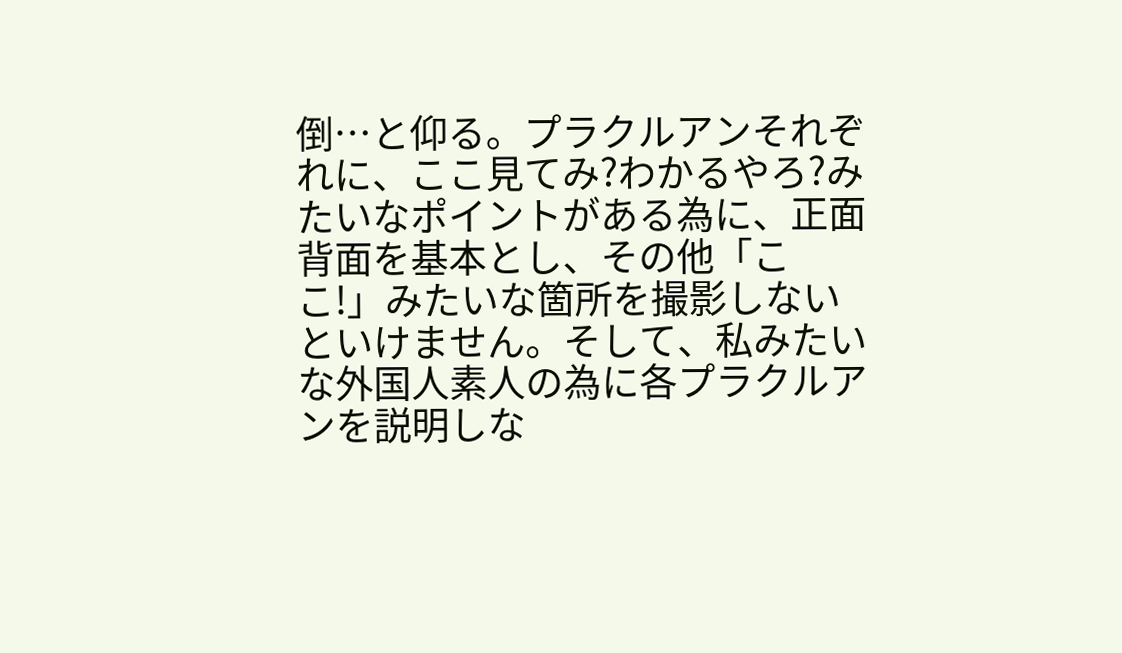倒…と仰る。プラクルアンそれぞれに、ここ見てみ?わかるやろ?みたいなポイントがある為に、正面背面を基本とし、その他「ここ!」みたいな箇所を撮影しないといけません。そして、私みたいな外国人素人の為に各プラクルアンを説明しな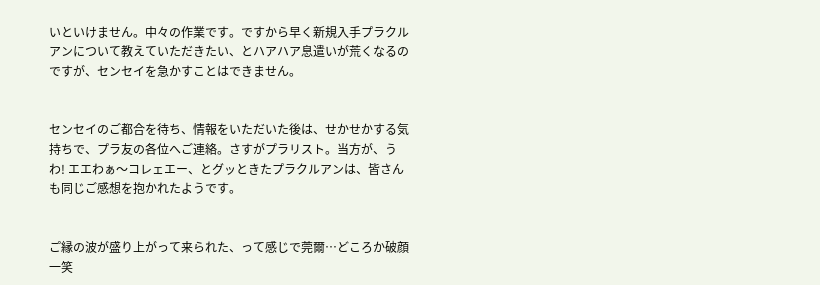いといけません。中々の作業です。ですから早く新規入手プラクルアンについて教えていただきたい、とハアハア息遣いが荒くなるのですが、センセイを急かすことはできません。


センセイのご都合を待ち、情報をいただいた後は、せかせかする気持ちで、プラ友の各位へご連絡。さすがプラリスト。当方が、うわ! エエわぁ〜コレェエー、とグッときたプラクルアンは、皆さんも同じご感想を抱かれたようです。


こ゚縁の波が盛り上がって来られた、って感じで莞爾…どころか破顔一笑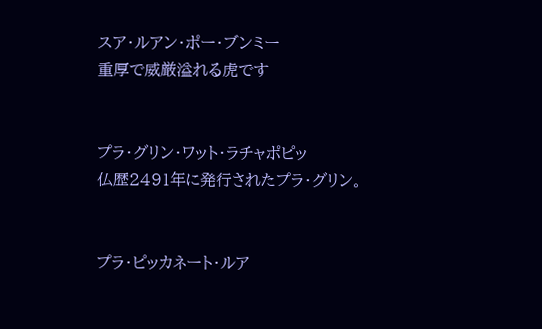スア・ルアン・ポー・ブンミー
重厚で威厳溢れる虎です


プラ・グリン・ワット・ラチャポピッ
仏歴2491年に発行されたプラ・グリン。


プラ・ピッカネート・ルア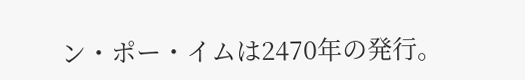ン・ポー・イムは2470年の発行。